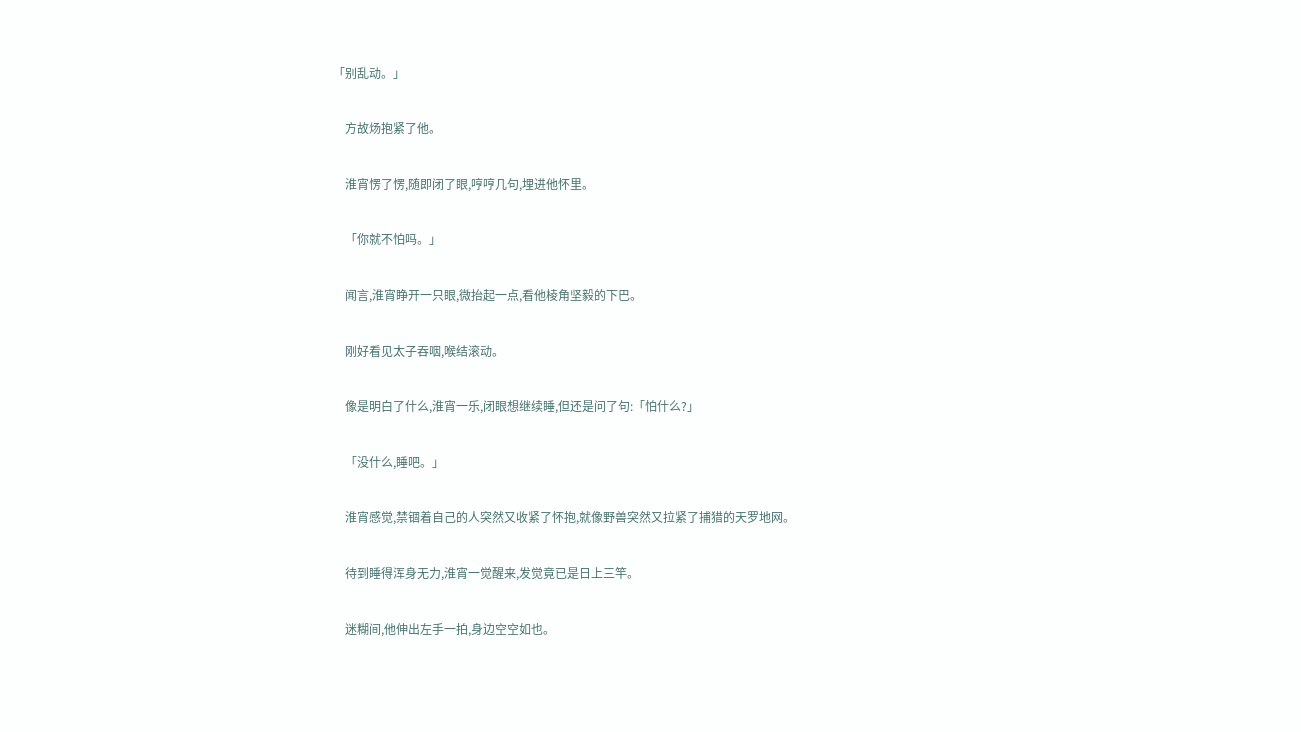「别乱动。」

    方故炀抱紧了他。

    淮宵愣了愣,随即闭了眼,哼哼几句,埋进他怀里。

    「你就不怕吗。」

    闻言,淮宵睁开一只眼,微抬起一点,看他棱角坚毅的下巴。

    刚好看见太子吞咽,喉结滚动。

    像是明白了什么,淮宵一乐,闭眼想继续睡,但还是问了句:「怕什么?」

    「没什么,睡吧。」

    淮宵感觉,禁锢着自己的人突然又收紧了怀抱,就像野兽突然又拉紧了捕猎的天罗地网。

    待到睡得浑身无力,淮宵一觉醒来,发觉竟已是日上三竿。

    迷糊间,他伸出左手一拍,身边空空如也。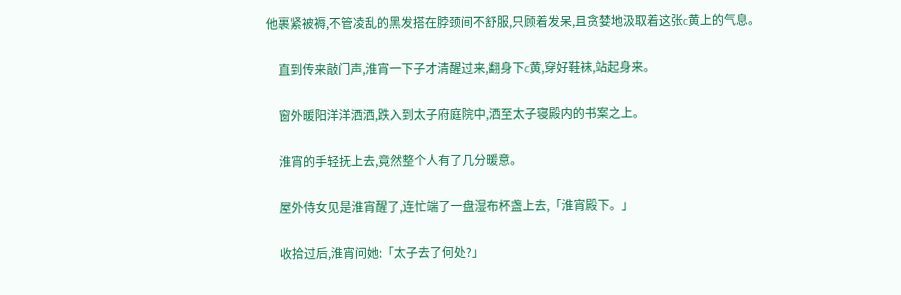他裹紧被褥,不管凌乱的黑发搭在脖颈间不舒服,只顾着发呆,且贪婪地汲取着这张c黄上的气息。

    直到传来敲门声,淮宵一下子才清醒过来,翻身下c黄,穿好鞋袜,站起身来。

    窗外暖阳洋洋洒洒,跌入到太子府庭院中,洒至太子寝殿内的书案之上。

    淮宵的手轻抚上去,竟然整个人有了几分暖意。

    屋外侍女见是淮宵醒了,连忙端了一盘湿布杯盏上去,「淮宵殿下。」

    收拾过后,淮宵问她:「太子去了何处?」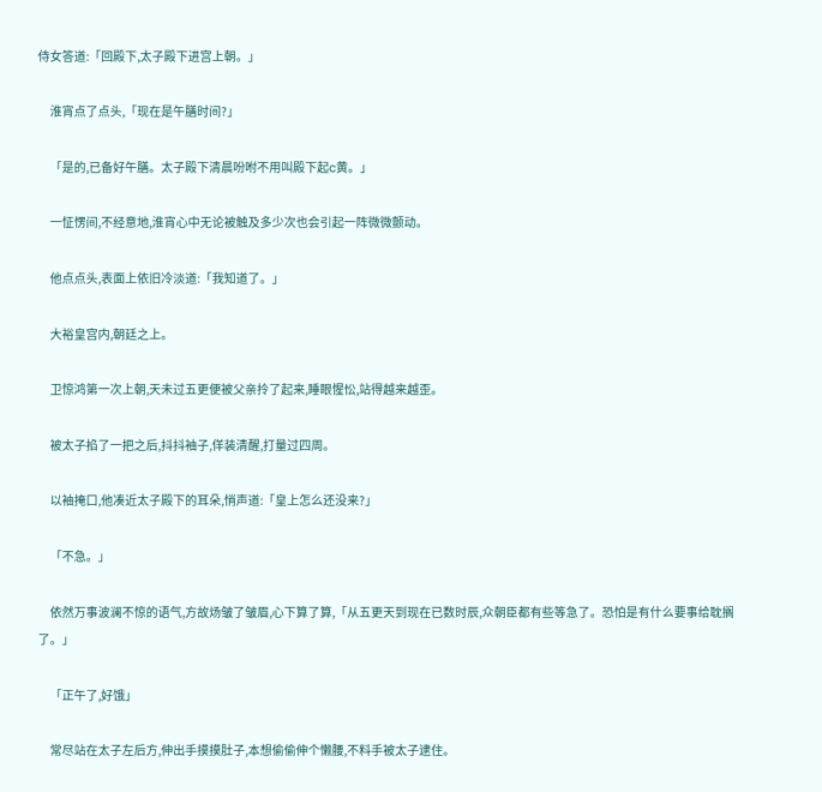侍女答道:「回殿下,太子殿下进宫上朝。」

    淮宵点了点头,「现在是午膳时间?」

    「是的,已备好午膳。太子殿下清晨吩咐不用叫殿下起c黄。」

    一怔愣间,不经意地,淮宵心中无论被触及多少次也会引起一阵微微颤动。

    他点点头,表面上依旧冷淡道:「我知道了。」

    大裕皇宫内,朝廷之上。

    卫惊鸿第一次上朝,天未过五更便被父亲拎了起来,睡眼惺忪,站得越来越歪。

    被太子掐了一把之后,抖抖袖子,佯装清醒,打量过四周。

    以袖掩口,他凑近太子殿下的耳朵,悄声道:「皇上怎么还没来?」

    「不急。」

    依然万事波澜不惊的语气,方故炀皱了皱眉,心下算了算,「从五更天到现在已数时辰,众朝臣都有些等急了。恐怕是有什么要事给耽搁了。」

    「正午了,好饿」

    常尽站在太子左后方,伸出手摸摸肚子,本想偷偷伸个懒腰,不料手被太子逮住。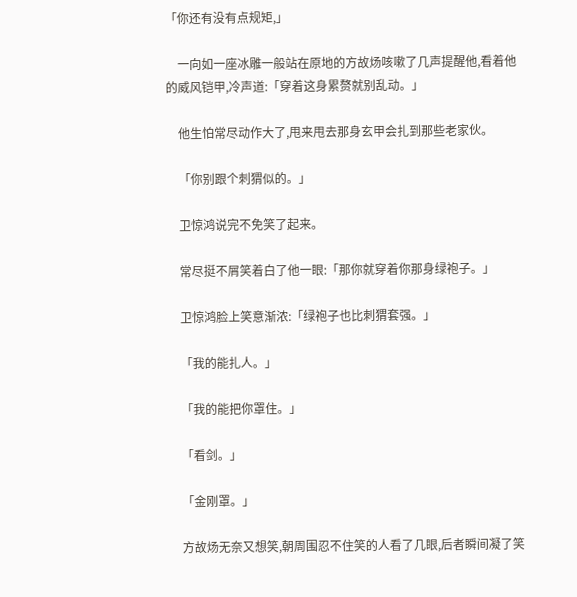「你还有没有点规矩,」

    一向如一座冰雕一般站在原地的方故炀咳嗽了几声提醒他,看着他的威风铠甲,冷声道:「穿着这身累赘就别乱动。」

    他生怕常尽动作大了,甩来甩去那身玄甲会扎到那些老家伙。

    「你别跟个刺猬似的。」

    卫惊鸿说完不免笑了起来。

    常尽挺不屑笑着白了他一眼:「那你就穿着你那身绿袍子。」

    卫惊鸿脸上笑意渐浓:「绿袍子也比刺猬套强。」

    「我的能扎人。」

    「我的能把你罩住。」

    「看剑。」

    「金刚罩。」

    方故炀无奈又想笑,朝周围忍不住笑的人看了几眼,后者瞬间凝了笑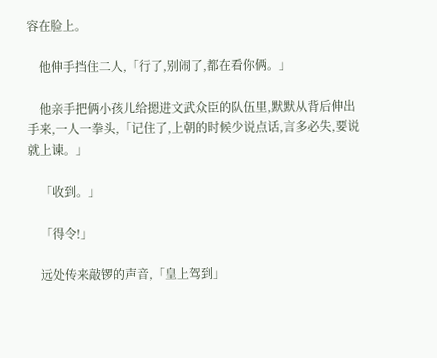容在脸上。

    他伸手挡住二人,「行了,别闹了,都在看你俩。」

    他亲手把俩小孩儿给摁进文武众臣的队伍里,默默从背后伸出手来,一人一拳头,「记住了,上朝的时候少说点话,言多必失,要说就上谏。」

    「收到。」

    「得令!」

    远处传来敲锣的声音,「皇上驾到」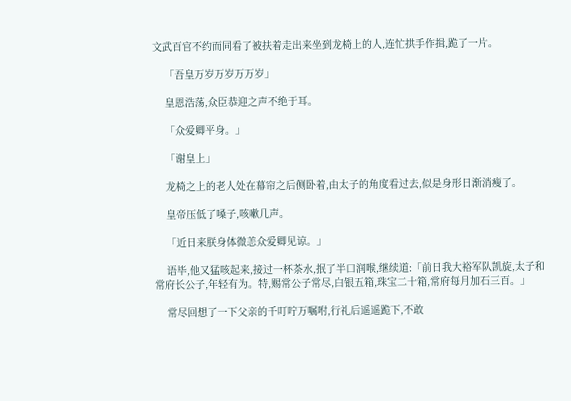文武百官不约而同看了被扶着走出来坐到龙椅上的人,连忙拱手作揖,跪了一片。

    「吾皇万岁万岁万万岁」

    皇恩浩荡,众臣恭迎之声不绝于耳。

    「众爱卿平身。」

    「谢皇上」

    龙椅之上的老人处在幕帘之后侧卧着,由太子的角度看过去,似是身形日渐消瘦了。

    皇帝压低了嗓子,咳嗽几声。

    「近日来朕身体微恙众爱卿见谅。」

    语毕,他又猛咳起来,接过一杯茶水,抿了半口润喉,继续道:「前日我大裕军队凯旋,太子和常府长公子,年轻有为。特,赐常公子常尽,白银五箱,珠宝二十箱,常府每月加石三百。」

    常尽回想了一下父亲的千叮咛万嘱咐,行礼后遥遥跪下,不敢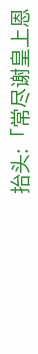抬头:「常尽谢皇上恩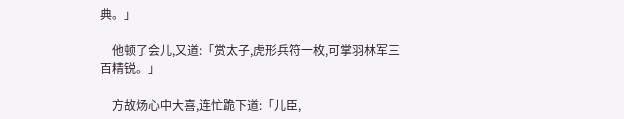典。」

    他顿了会儿,又道:「赏太子,虎形兵符一枚,可掌羽林军三百精锐。」

    方故炀心中大喜,连忙跪下道:「儿臣,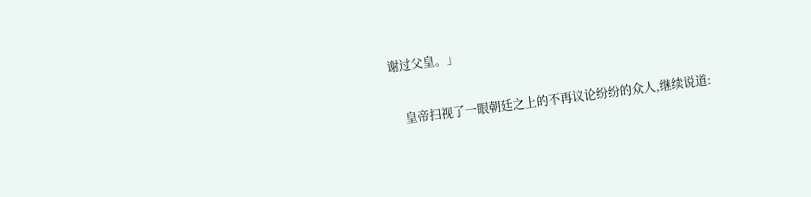谢过父皇。」

    皇帝扫视了一眼朝廷之上的不再议论纷纷的众人,继续说道: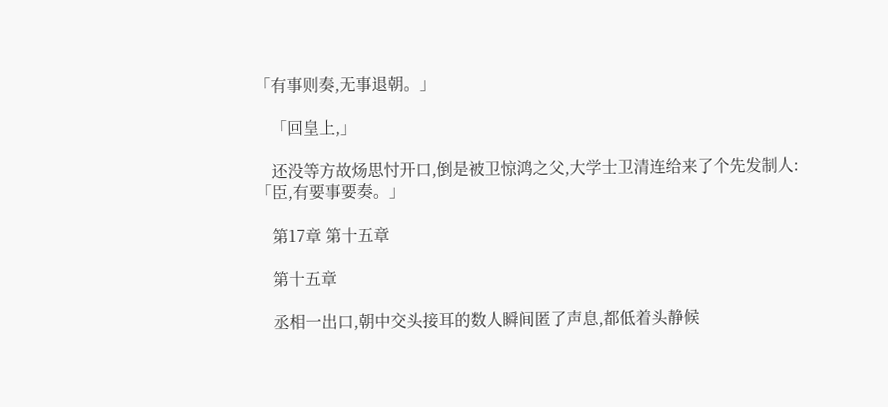「有事则奏,无事退朝。」

    「回皇上,」

    还没等方故炀思忖开口,倒是被卫惊鸿之父,大学士卫清连给来了个先发制人:「臣,有要事要奏。」

    第17章 第十五章

    第十五章

    丞相一出口,朝中交头接耳的数人瞬间匿了声息,都低着头静候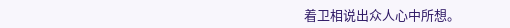着卫相说出众人心中所想。